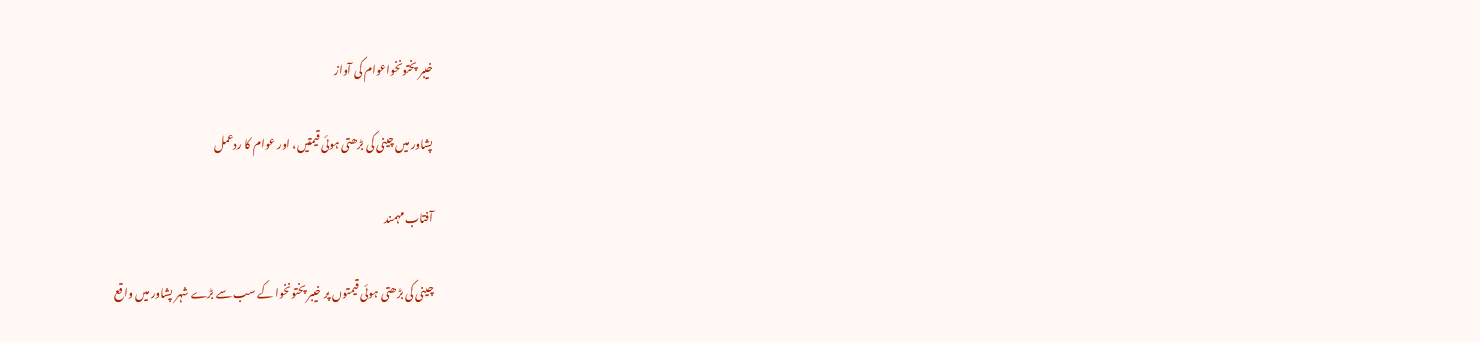خیبر پختونخواعوام کی آواز

پشاور میں چینی کی بڑھتی ہوئی قیمتیں، اور عوام کا ردعمل

آفتاب مہمند

چینی کی بڑھتی ہوئی قیمتوں پر خیبر پختونخوا کے سب سے بڑے شہر پشاور میں واقع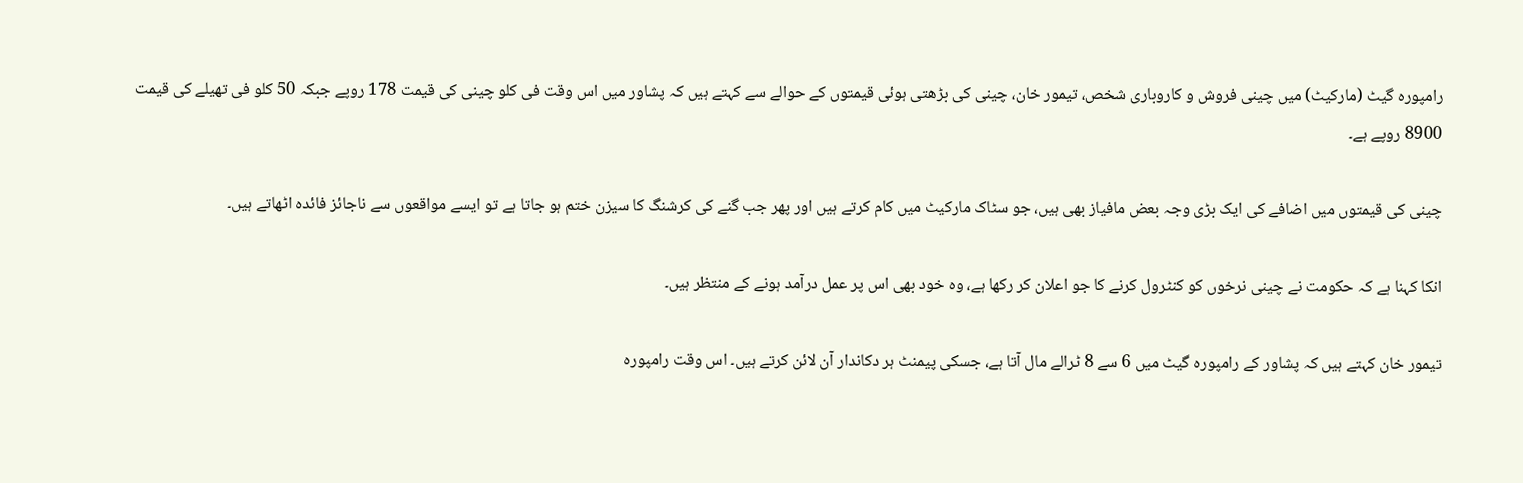رامپورہ گیٹ (مارکیٹ) میں چینی فروش و کاروباری شخص، تیمور خان، چینی کی بڑھتی ہوئی قیمتوں کے حوالے سے کہتے ہیں کہ پشاور میں اس وقت فی کلو چینی کی قیمت 178 روپے جبکہ 50 کلو فی تھیلے کی قیمت 8900 روپے ہے۔

چینی کی قیمتوں میں اضافے کی ایک بڑی وجہ بعض مافیاز بھی ہیں، جو سٹاک مارکیٹ میں کام کرتے ہیں اور پھر جب گنے کی کرشنگ کا سیزن ختم ہو جاتا ہے تو ایسے مواقعوں سے ناجائز فائدہ اٹھاتے ہیں۔

انکا کہنا ہے کہ حکومت نے چینی نرخوں کو کنٹرول کرنے کا جو اعلان کر رکھا ہے، وہ خود بھی اس پر عمل درآمد ہونے کے منتظر ہیں۔

تیمور خان کہتے ہیں کہ پشاور کے رامپورہ گیٹ میں 6 سے 8 ٹرالے مال آتا ہے، جسکی پیمنٹ ہر دکاندار آن لائن کرتے ہیں۔ اس وقت رامپورہ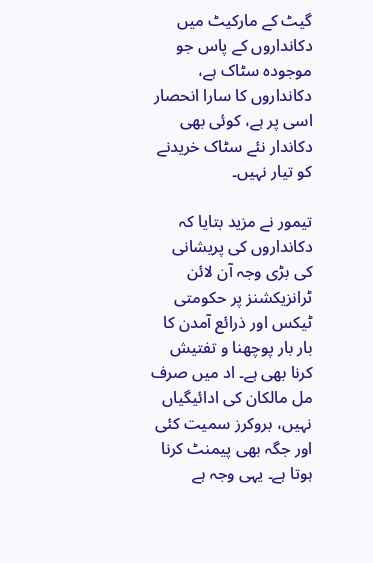گیٹ کے مارکیٹ میں دکانداروں کے پاس جو موجودہ سٹاک ہے، دکانداروں کا سارا انحصار اسی پر ہے، کوئی بھی دکاندار نئے سٹاک خریدنے کو تیار نہیں۔

تیمور نے مزید بتایا کہ دکانداروں کی پریشانی کی بڑی وجہ آن لائن ٹرانزیکشنز پر حکومتی ٹیکس اور ذرائع آمدن کا بار بار پوچھنا و تفتیش کرنا بھی ہے۔ اد میں صرف مل مالکان کی ادائیگیاں نہیں، بروکرز سمیت کئی اور جگہ بھی پیمنٹ کرنا ہوتا ہے۔ یہی وجہ ہے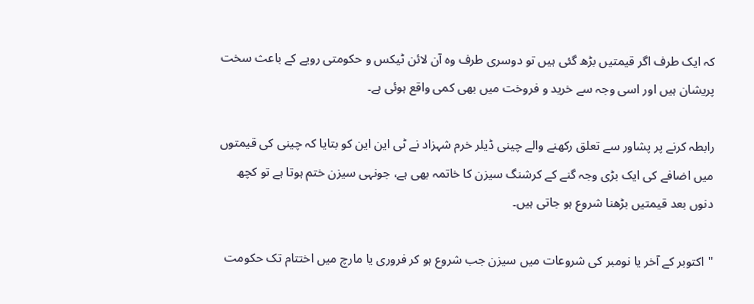کہ ایک طرف اگر قیمتیں بڑھ گئی ہیں تو دوسری طرف وہ آن لائن ٹیکس و حکومتی رویے کے باعث سخت پریشان ہیں اور اسی وجہ سے خرید و فروخت میں بھی کمی واقع ہوئی ہے۔

رابطہ کرنے پر پشاور سے تعلق رکھنے والے چینی ڈیلر خرم شہزاد نے ٹی این این کو بتایا کہ چینی کی قیمتوں میں اضافے کی ایک بڑی وجہ گنے کے کرشنگ سیزن کا خاتمہ بھی ہے، جونہی سیزن ختم ہوتا ہے تو کچھ دنوں بعد قیمتیں بڑھنا شروع ہو جاتی ہیں۔

"اکتوبر کے آخر یا نومبر کی شروعات میں سیزن جب شروع ہو کر فروری یا مارچ میں اختتام تک حکومت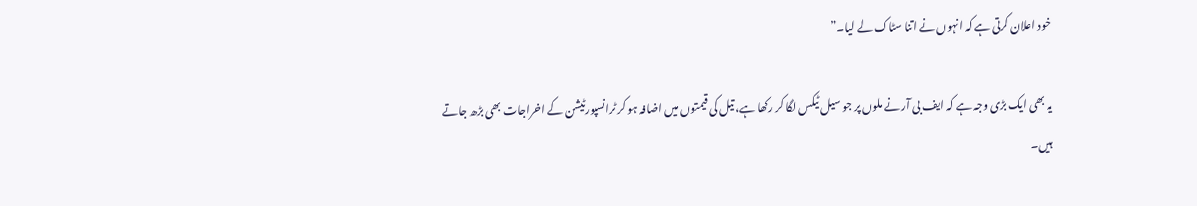خود اعلان کرتی ہے کہ انہوں نے اتنا سٹاک لے لیا۔”

یہ بھی ایک بڑی وجہ ہے کہ ایف بی آر نے ملوں پر جو سیل ٹیکس لگا کر رکھا ہے، تیل کی قیمتوں میں اضافہ ہو کر ٹرانسپورٹیشن کے اخراجات بھی بڑھ جاتے ہیں۔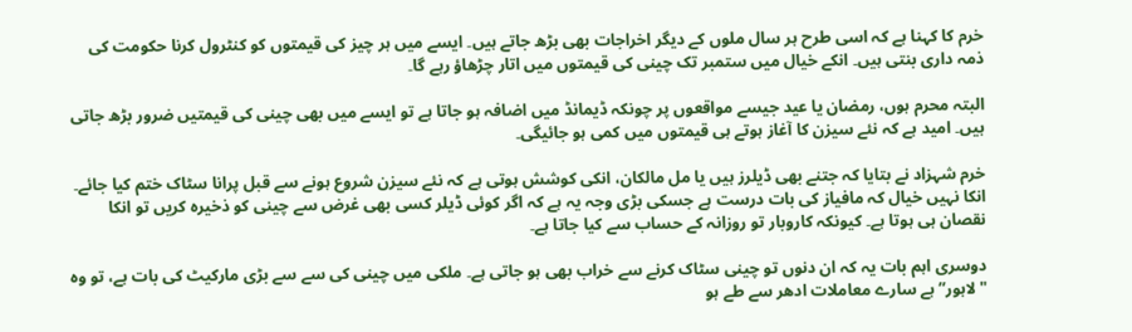خرم کا کہنا ہے کہ اسی طرح ہر سال ملوں کے دیگر اخراجات بھی بڑھ جاتے ہیں۔ ایسے میں ہر چیز کی قیمتوں کو کنٹرول کرنا حکومت کی ذمہ داری بنتی ہیں۔ انکے خیال میں ستمبر تک چینی کی قیمتوں میں اتار چڑھاؤ رہے گا۔

البتہ محرم ہوں، رمضان یا عید جیسے مواقعوں پر چونکہ ڈیمانڈ میں اضافہ ہو جاتا ہے تو ایسے میں بھی چینی کی قیمتیں ضرور بڑھ جاتی ہیں۔ امید ہے کہ نئے سیزن کا آغاز ہوتے ہی قیمتوں میں کمی ہو جائیگی۔

خرم شہزاد نے بتایا کہ جتنے بھی ڈیلرز ہیں یا مل مالکان، انکی کوشش ہوتی ہے کہ نئے سیزن شروع ہونے سے قبل پرانا سٹاک ختم کیا جائے۔ انکا نہیں خیال کہ مافیاز کی بات درست ہے جسکی بڑی وجہ یہ ہے کہ اگر کوئی ڈیلر کسی بھی غرض سے چینی کو ذخیرہ کریں تو انکا نقصان ہی ہوتا ہے۔ کیونکہ کاروبار تو روزانہ کے حساب سے کیا جاتا ہے۔

دوسری اہم بات یہ کہ ان دنوں تو چینی سٹاک کرنے سے خراب بھی ہو جاتی ہے۔ ملکی میں چینی کی سے سے بڑی مارکیٹ کی بات ہے، تو وہ "لاہور” ہے سارے معاملات ادھر سے طے ہو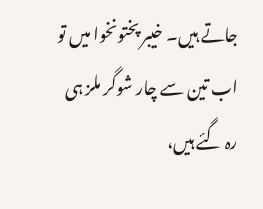جاتے ہیں۔ خیبر پختونخوا میں تو اب تین سے چار شوگر ملز ہی رہ گئے ہیں،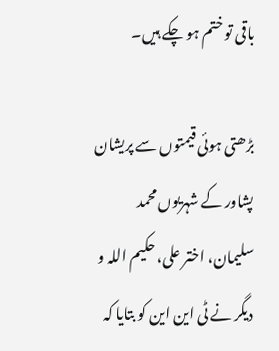باقی تو ختم ہو چکے ہیں۔

بڑھتی ہوئی قیمتوں سے پریشان پشاور کے شہریوں محمد سلیمان، اختر علی، حکیم اللہ و دیگر نے ٹی این این کو بتایا کہ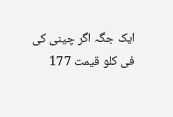ایک جگہ اگر چینی کی فی کلو قیمت 177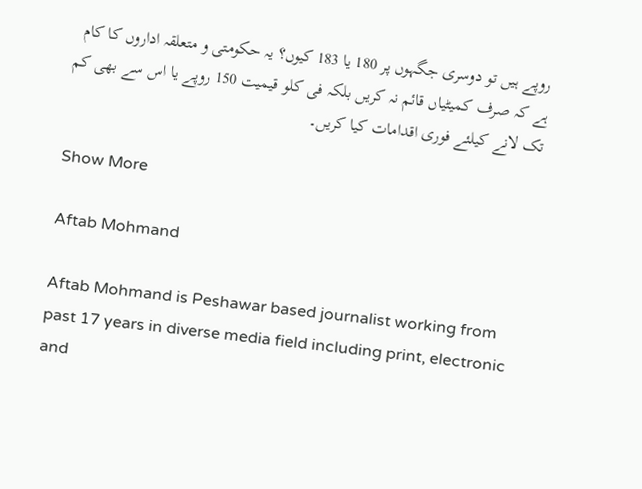روپے ہیں تو دوسری جگہوں پر 180 یا 183 کیوں؟ یہ حکومتی و متعلقہ اداروں کا کام ہے کہ صرف کمیٹیاں قائم نہ کریں بلکہ فی کلو قیمیت 150 روپے یا اس سے بھی کم تک لانے کیلئے فوری اقدامات کیا کریں۔

Show More

Aftab Mohmand

Aftab Mohmand is Peshawar based journalist working from past 17 years in diverse media field including print, electronic and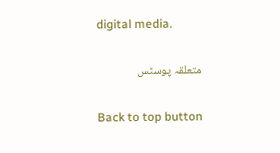digital media.

متعلقہ پوسٹس

Back to top button